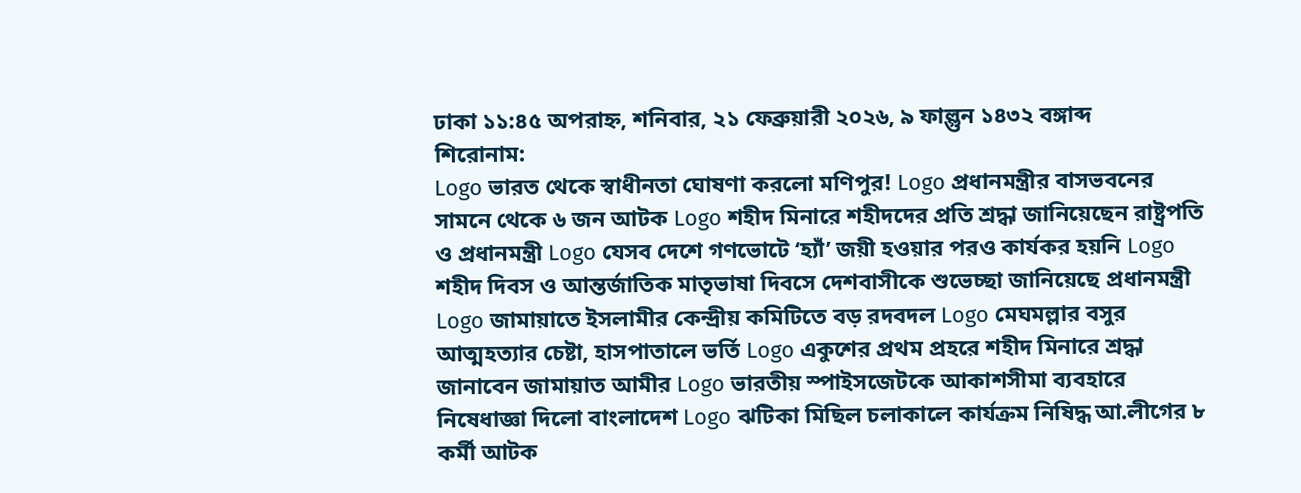ঢাকা ১১:৪৫ অপরাহ্ন, শনিবার, ২১ ফেব্রুয়ারী ২০২৬, ৯ ফাল্গুন ১৪৩২ বঙ্গাব্দ
শিরোনাম:
Logo ভারত থেকে স্বাধীনতা ঘোষণা করলো মণিপুর! Logo প্রধানমন্ত্রীর বাসভবনের সামনে থেকে ৬ জন আটক Logo শহীদ মিনারে শহীদদের প্রতি শ্রদ্ধা জানিয়েছেন রাষ্ট্রপতি ও প্রধানমন্ত্রী Logo যেসব দেশে গণভোটে ‘হ্যাঁ’ জয়ী হওয়ার পরও কার্যকর হয়নি Logo শহীদ দিবস ও আন্তর্জাতিক মাতৃভাষা দিবসে দেশবাসীকে শুভেচ্ছা জানিয়েছে প্রধানমন্ত্রী Logo জামায়াতে ইসলামীর কেন্দ্রীয় কমিটিতে বড় রদবদল Logo মেঘমল্লার বসুর আত্মহত্যার চেষ্টা, হাসপাতালে ভর্তি Logo একুশের প্রথম প্রহরে শহীদ মিনারে শ্রদ্ধা জানাবেন জামায়াত আমীর Logo ভারতীয় স্পাইসজেটকে আকাশসীমা ব্যবহারে নিষেধাজ্ঞা দিলো বাংলাদেশ Logo ঝটিকা মিছিল চলাকালে কার্যক্রম নিষিদ্ধ আ.লীগের ৮ কর্মী আটক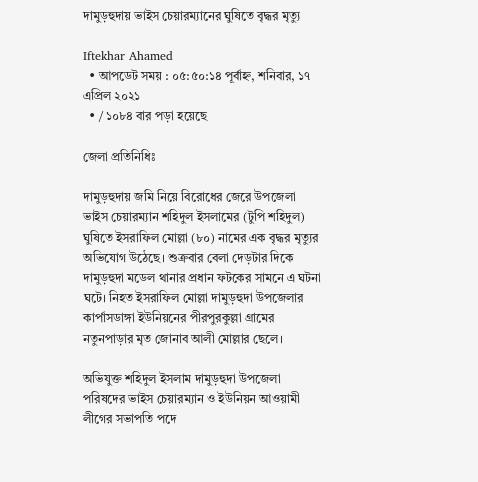দামুড়হুদায় ভাইস চেয়ারম্যানের ঘুষিতে বৃদ্ধর মৃত্যু

Iftekhar Ahamed
  • আপডেট সময় : ০৫:৫০:১৪ পূর্বাহ্ন, শনিবার, ১৭ এপ্রিল ২০২১
  • / ১০৮৪ বার পড়া হয়েছে

জেলা প্রতিনিধিঃ

দামুড়হুদায় জমি নিয়ে বিরোধের জেরে উপজেলা ভাইস চেয়ারম্যান শহিদুল ইসলামের (টুপি শহিদুল) ঘুষিতে ইসরাফিল মোল্লা (৮০) নামের এক বৃদ্ধর মৃত্যুর অভিযোগ উঠেছে। শুক্রবার বেলা দেড়টার দিকে দামুড়হুদা মডেল থানার প্রধান ফটকের সামনে এ ঘটনা ঘটে। নিহত ইসরাফিল মোল্লা দামুড়হুদা উপজেলার কার্পাসডাঙ্গা ইউনিয়নের পীরপুরকুল্লা গ্রামের নতুনপাড়ার মৃত জোনাব আলী মোল্লার ছেলে।

অভিযুক্ত শহিদুল ইসলাম দামুড়হুদা উপজেলা পরিষদের ভাইস চেয়ারম্যান ও ইউনিয়ন আওয়ামী লীগের সভাপতি পদে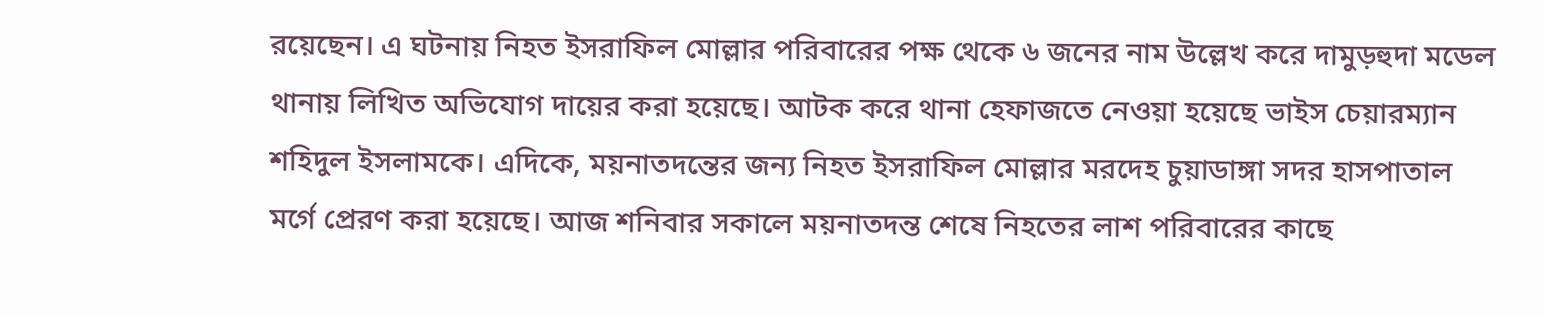রয়েছেন। এ ঘটনায় নিহত ইসরাফিল মোল্লার পরিবারের পক্ষ থেকে ৬ জনের নাম উল্লেখ করে দামুড়হুদা মডেল থানায় লিখিত অভিযোগ দায়ের করা হয়েছে। আটক করে থানা হেফাজতে নেওয়া হয়েছে ভাইস চেয়ারম্যান শহিদুল ইসলামকে। এদিকে, ময়নাতদন্তের জন্য নিহত ইসরাফিল মোল্লার মরদেহ চুয়াডাঙ্গা সদর হাসপাতাল মর্গে প্রেরণ করা হয়েছে। আজ শনিবার সকালে ময়নাতদন্ত শেষে নিহতের লাশ পরিবারের কাছে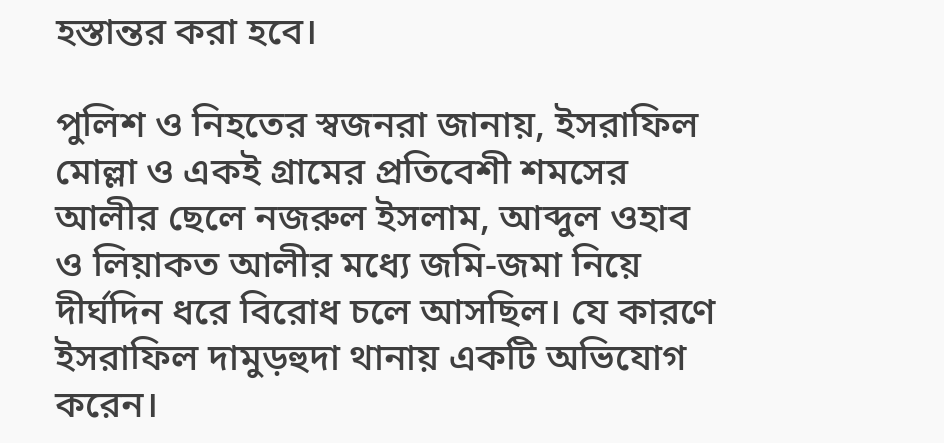হস্তান্তর করা হবে।

পুলিশ ও নিহতের স্বজনরা জানায়, ইসরাফিল মোল্লা ও একই গ্রামের প্রতিবেশী শমসের আলীর ছেলে নজরুল ইসলাম, আব্দুল ওহাব ও লিয়াকত আলীর মধ্যে জমি-জমা নিয়ে দীর্ঘদিন ধরে বিরোধ চলে আসছিল। যে কারণে ইসরাফিল দামুড়হুদা থানায় একটি অভিযোগ করেন।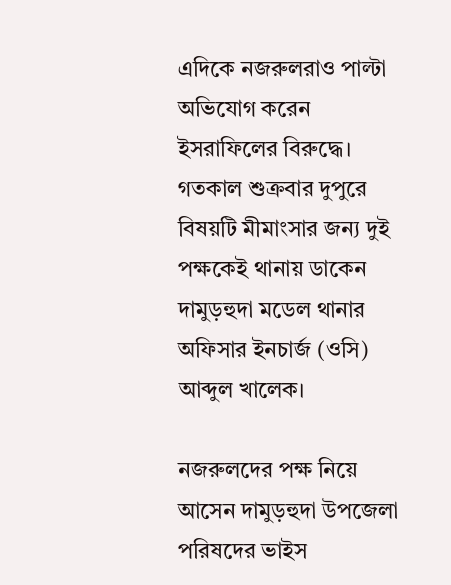এদিকে নজরুলরাও পাল্টা অভিযোগ করেন ইসরাফিলের বিরুদ্ধে। গতকাল শুক্রবার দুপুরে বিষয়টি মীমাংসার জন্য দুই পক্ষকেই থানায় ডাকেন দামুড়হুদা মডেল থানার অফিসার ইনচার্জ (ওসি) আব্দুল খালেক।

নজরুলদের পক্ষ নিয়ে আসেন দামুড়হুদা উপজেলা পরিষদের ভাইস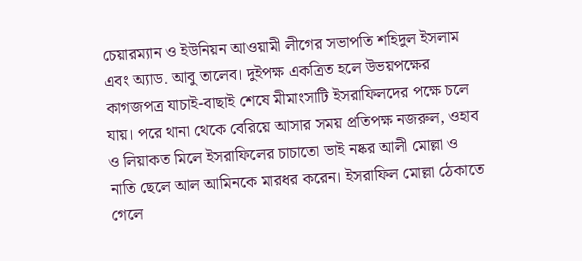চেয়ারম্যান ও ইউনিয়ন আওয়ামী লীগের সভাপতি শহিদুল ইসলাম এবং অ্যাড. আবু তালেব। দুইপক্ষ একত্রিত হলে উভয়পক্ষের কাগজপত্র যাচাই-বাছাই শেষে মীমাংসাটি ইসরাফিলদের পক্ষে চলে যায়। পরে থানা থেকে বেরিয়ে আসার সময় প্রতিপক্ষ নজরুল, ওহাব ও লিয়াকত মিলে ইসরাফিলের চাচাতো ভাই নষ্কর আলী মোল্লা ও নাতি ছেলে আল আমিনকে মারধর করেন। ইসরাফিল মোল্লা ঠেকাতে গেলে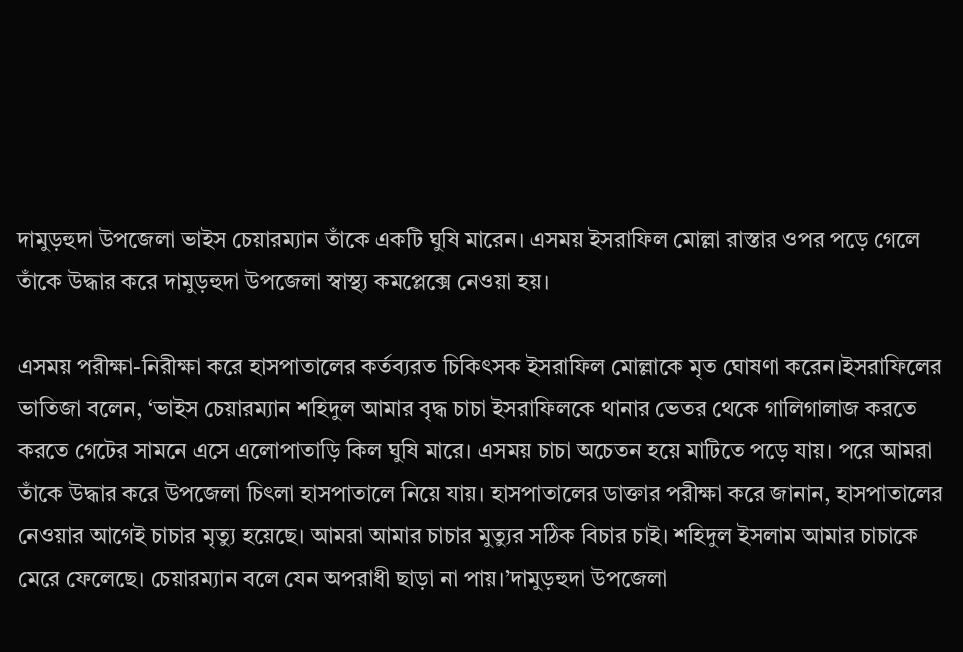দামুড়হুদা উপজেলা ভাইস চেয়ারম্যান তাঁকে একটি ঘুষি মারেন। এসময় ইসরাফিল মোল্লা রাস্তার ওপর পড়ে গেলে তাঁকে উদ্ধার করে দামুড়হুদা উপজেলা স্বাস্থ্য কমপ্লেক্সে নেওয়া হয়।

এসময় পরীক্ষা-নিরীক্ষা করে হাসপাতালের কর্তব্যরত চিকিৎসক ইসরাফিল মোল্লাকে মৃত ঘোষণা করেন।ইসরাফিলের ভাতিজা বলেন, ‘ভাইস চেয়ারম্যান শহিদুল আমার বৃদ্ধ চাচা ইসরাফিলকে থানার ভেতর থেকে গালিগালাজ করতে করতে গেটের সামনে এসে এলোপাতাড়ি কিল ঘুষি মারে। এসময় চাচা অচেতন হয়ে মাটিতে পড়ে যায়। পরে আমরা তাঁকে উদ্ধার করে উপজেলা চিৎলা হাসপাতালে নিয়ে যায়। হাসপাতালের ডাক্তার পরীক্ষা করে জানান, হাসপাতালের নেওয়ার আগেই চাচার মৃত্যু হয়েছে। আমরা আমার চাচার মুত্যুর সঠিক বিচার চাই। শহিদুল ইসলাম আমার চাচাকে মেরে ফেলেছে। চেয়ারম্যান বলে যেন অপরাধী ছাড়া না পায়।’দামুড়হুদা উপজেলা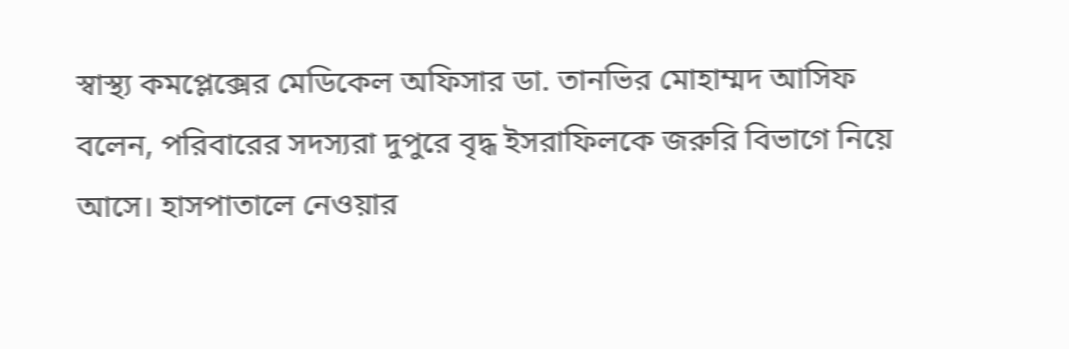স্বাস্থ্য কমপ্লেক্সের মেডিকেল অফিসার ডা. তানভির মোহাম্মদ আসিফ বলেন, পরিবারের সদস্যরা দুপুরে বৃদ্ধ ইসরাফিলকে জরুরি বিভাগে নিয়ে আসে। হাসপাতালে নেওয়ার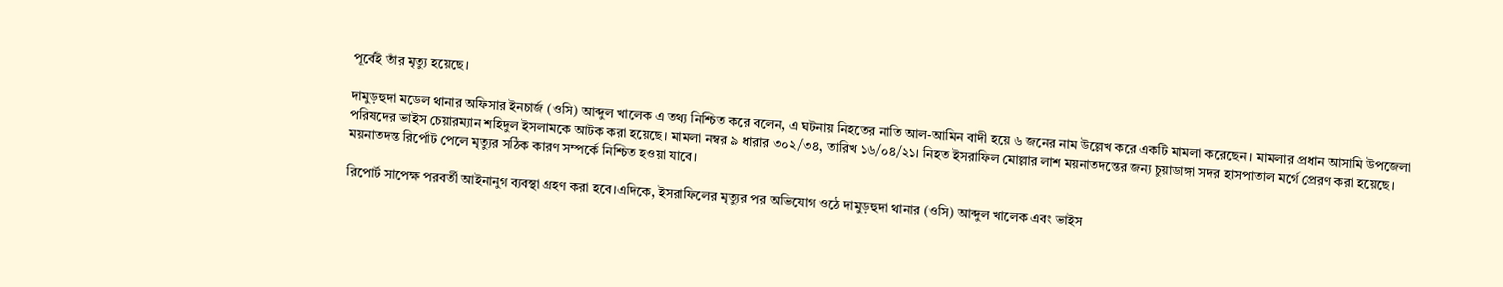পূর্বেই তাঁর মৃত্যু হয়েছে।

দামুড়হুদা মডেল থানার অফিসার ইনচার্জ (ওসি) আব্দুল খালেক এ তথ্য নিশ্চিত করে বলেন, এ ঘটনায় নিহতের নাতি আল-আমিন বাদী হয়ে ৬ জনের নাম উল্লেখ করে একটি মামলা করেছেন। মামলার প্রধান আসামি উপজেলা পরিষদের ভাইস চেয়ারম্যান শহিদুল ইসলামকে আটক করা হয়েছে। মামলা নম্বর ৯ ধারার ৩০২/৩৪, তারিখ ১৬/০৪/২১। নিহত ইসরাফিল মোল্লার লাশ ময়নাতদন্তের জন্য চুয়াডাঙ্গা সদর হাসপাতাল মর্গে প্রেরণ করা হয়েছে। ময়নাতদন্ত রির্পোট পেলে মৃত্যুর সঠিক কারণ সম্পর্কে নিশ্চিত হওয়া যাবে।

রিপোর্ট সাপেক্ষ পরবর্তী আইনানুগ ব্যবস্থা গ্রহণ করা হবে।এদিকে, ইসরাফিলের মৃত্যুর পর অভিযোগ ওঠে দামুড়হুদা থানার (ওসি) আব্দুল খালেক এবং ভাইস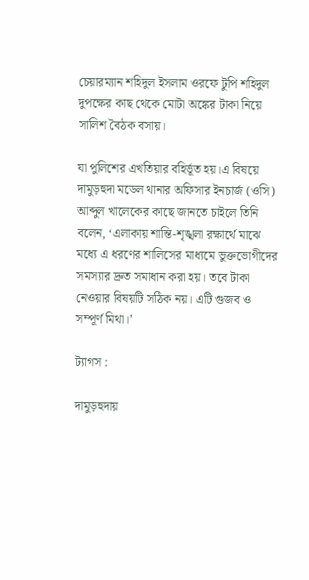চেয়ারম্যান শহিদুল ইসলাম ওরফে টুপি শহিদুল দুপক্ষের কাছ থেকে মোটা অঙ্কের টাকা নিয়ে সালিশ বৈঠক বসায়।

যা পুলিশের এখতিয়ার বহির্ভূত হয়।এ বিষয়ে দামুড়হুদা মডেল থানার অফিসার ইনচার্জ (ওসি) আব্দুল খালেকের কাছে জানতে চাইলে তিনি বলেন, ‘এলাকায় শান্তি-শৃঙ্খলা রক্ষার্থে মাঝে মধ্যে এ ধরণের শালিসের মাধ্যমে ভুক্তভোগীদের সমস্যার দ্রুত সমাধান করা হয়। তবে টাকা নেওয়ার বিষয়টি সঠিক নয়। এটি গুজব ও সম্পূর্ণ মিথা।’

ট্যাগস :

দামুড়হুদায়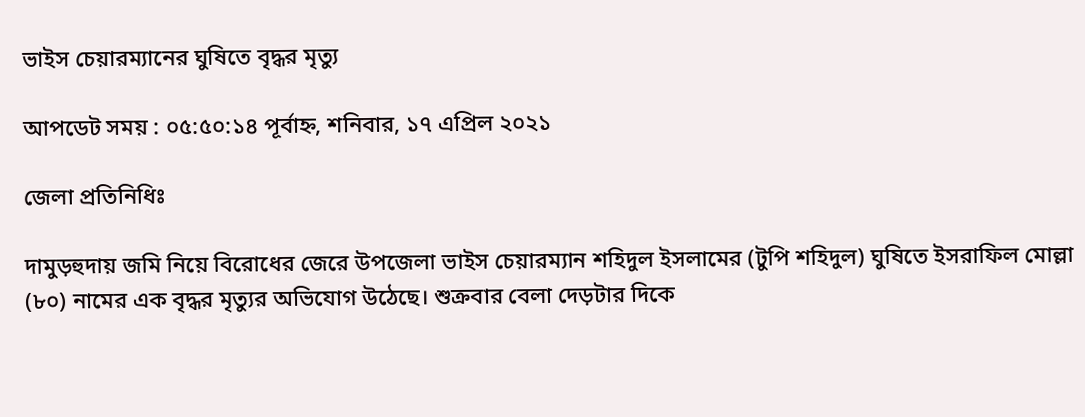ভাইস চেয়ারম্যানের ঘুষিতে বৃদ্ধর মৃত্যু

আপডেট সময় : ০৫:৫০:১৪ পূর্বাহ্ন, শনিবার, ১৭ এপ্রিল ২০২১

জেলা প্রতিনিধিঃ

দামুড়হুদায় জমি নিয়ে বিরোধের জেরে উপজেলা ভাইস চেয়ারম্যান শহিদুল ইসলামের (টুপি শহিদুল) ঘুষিতে ইসরাফিল মোল্লা (৮০) নামের এক বৃদ্ধর মৃত্যুর অভিযোগ উঠেছে। শুক্রবার বেলা দেড়টার দিকে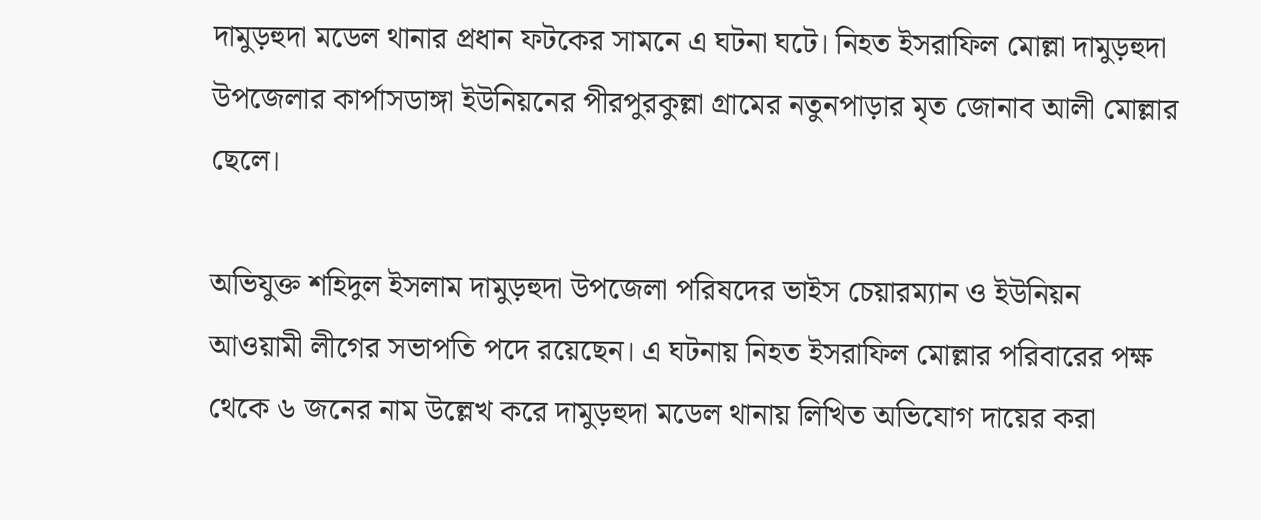দামুড়হুদা মডেল থানার প্রধান ফটকের সামনে এ ঘটনা ঘটে। নিহত ইসরাফিল মোল্লা দামুড়হুদা উপজেলার কার্পাসডাঙ্গা ইউনিয়নের পীরপুরকুল্লা গ্রামের নতুনপাড়ার মৃত জোনাব আলী মোল্লার ছেলে।

অভিযুক্ত শহিদুল ইসলাম দামুড়হুদা উপজেলা পরিষদের ভাইস চেয়ারম্যান ও ইউনিয়ন আওয়ামী লীগের সভাপতি পদে রয়েছেন। এ ঘটনায় নিহত ইসরাফিল মোল্লার পরিবারের পক্ষ থেকে ৬ জনের নাম উল্লেখ করে দামুড়হুদা মডেল থানায় লিখিত অভিযোগ দায়ের করা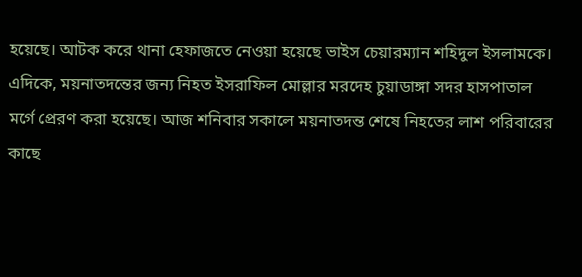হয়েছে। আটক করে থানা হেফাজতে নেওয়া হয়েছে ভাইস চেয়ারম্যান শহিদুল ইসলামকে। এদিকে, ময়নাতদন্তের জন্য নিহত ইসরাফিল মোল্লার মরদেহ চুয়াডাঙ্গা সদর হাসপাতাল মর্গে প্রেরণ করা হয়েছে। আজ শনিবার সকালে ময়নাতদন্ত শেষে নিহতের লাশ পরিবারের কাছে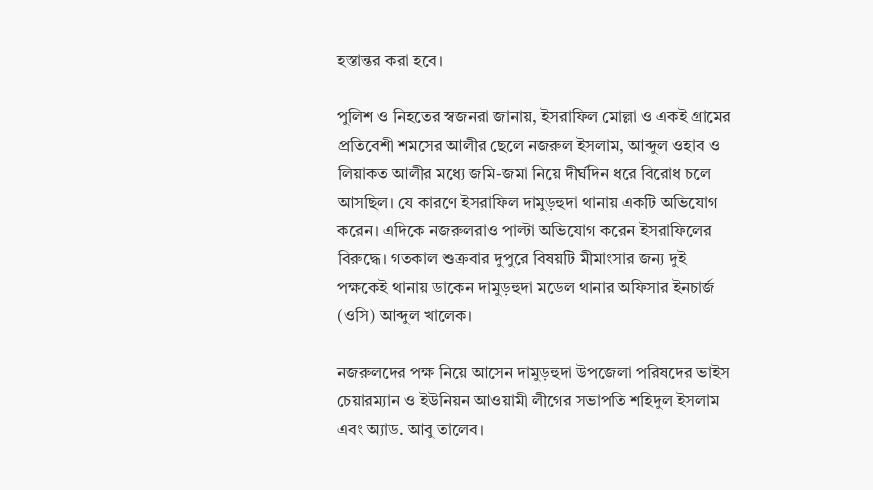হস্তান্তর করা হবে।

পুলিশ ও নিহতের স্বজনরা জানায়, ইসরাফিল মোল্লা ও একই গ্রামের প্রতিবেশী শমসের আলীর ছেলে নজরুল ইসলাম, আব্দুল ওহাব ও লিয়াকত আলীর মধ্যে জমি-জমা নিয়ে দীর্ঘদিন ধরে বিরোধ চলে আসছিল। যে কারণে ইসরাফিল দামুড়হুদা থানায় একটি অভিযোগ করেন। এদিকে নজরুলরাও পাল্টা অভিযোগ করেন ইসরাফিলের বিরুদ্ধে। গতকাল শুক্রবার দুপুরে বিষয়টি মীমাংসার জন্য দুই পক্ষকেই থানায় ডাকেন দামুড়হুদা মডেল থানার অফিসার ইনচার্জ (ওসি) আব্দুল খালেক।

নজরুলদের পক্ষ নিয়ে আসেন দামুড়হুদা উপজেলা পরিষদের ভাইস চেয়ারম্যান ও ইউনিয়ন আওয়ামী লীগের সভাপতি শহিদুল ইসলাম এবং অ্যাড. আবু তালেব।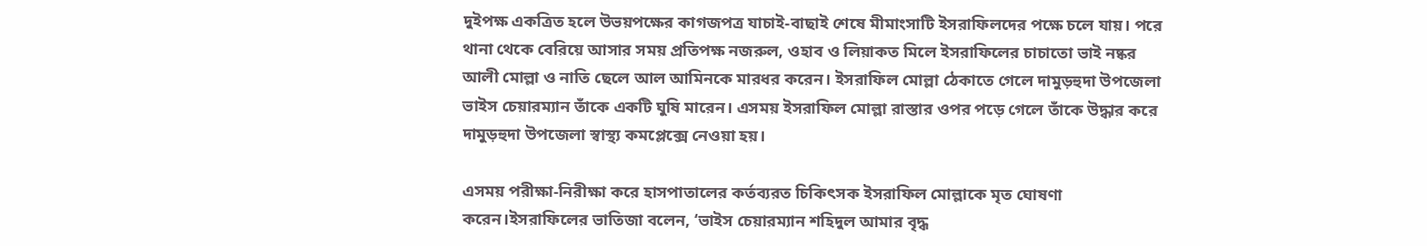দুইপক্ষ একত্রিত হলে উভয়পক্ষের কাগজপত্র যাচাই-বাছাই শেষে মীমাংসাটি ইসরাফিলদের পক্ষে চলে যায়। পরে থানা থেকে বেরিয়ে আসার সময় প্রতিপক্ষ নজরুল, ওহাব ও লিয়াকত মিলে ইসরাফিলের চাচাতো ভাই নষ্কর আলী মোল্লা ও নাতি ছেলে আল আমিনকে মারধর করেন। ইসরাফিল মোল্লা ঠেকাতে গেলে দামুড়হুদা উপজেলা ভাইস চেয়ারম্যান তাঁকে একটি ঘুষি মারেন। এসময় ইসরাফিল মোল্লা রাস্তার ওপর পড়ে গেলে তাঁকে উদ্ধার করে দামুড়হুদা উপজেলা স্বাস্থ্য কমপ্লেক্সে নেওয়া হয়।

এসময় পরীক্ষা-নিরীক্ষা করে হাসপাতালের কর্তব্যরত চিকিৎসক ইসরাফিল মোল্লাকে মৃত ঘোষণা করেন।ইসরাফিলের ভাতিজা বলেন, ‘ভাইস চেয়ারম্যান শহিদুল আমার বৃদ্ধ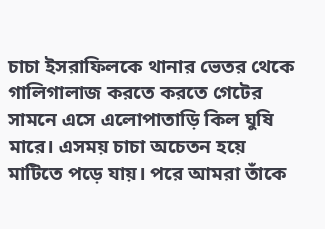চাচা ইসরাফিলকে থানার ভেতর থেকে গালিগালাজ করতে করতে গেটের সামনে এসে এলোপাতাড়ি কিল ঘুষি মারে। এসময় চাচা অচেতন হয়ে মাটিতে পড়ে যায়। পরে আমরা তাঁকে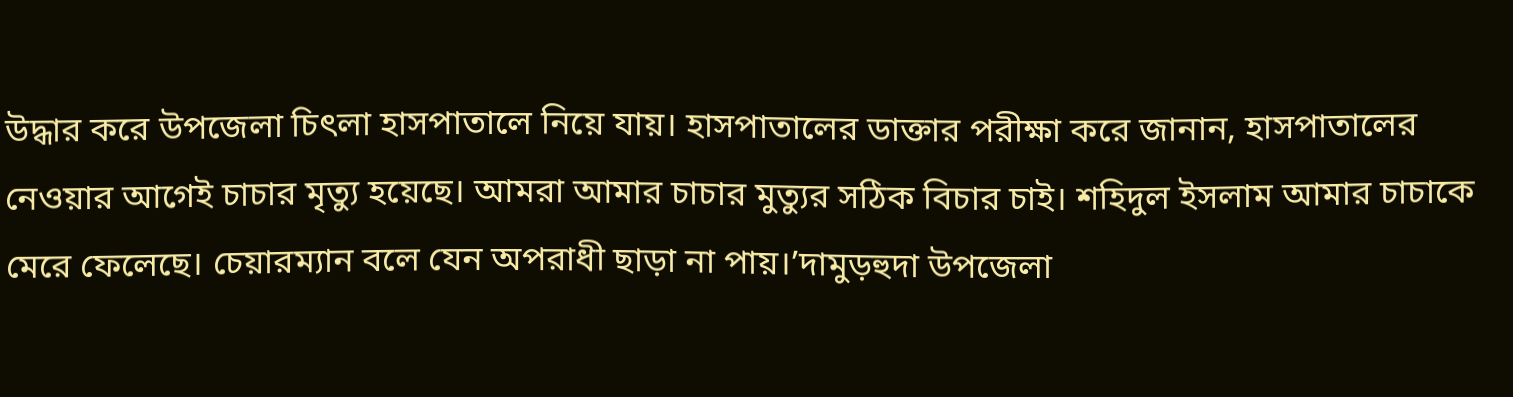উদ্ধার করে উপজেলা চিৎলা হাসপাতালে নিয়ে যায়। হাসপাতালের ডাক্তার পরীক্ষা করে জানান, হাসপাতালের নেওয়ার আগেই চাচার মৃত্যু হয়েছে। আমরা আমার চাচার মুত্যুর সঠিক বিচার চাই। শহিদুল ইসলাম আমার চাচাকে মেরে ফেলেছে। চেয়ারম্যান বলে যেন অপরাধী ছাড়া না পায়।’দামুড়হুদা উপজেলা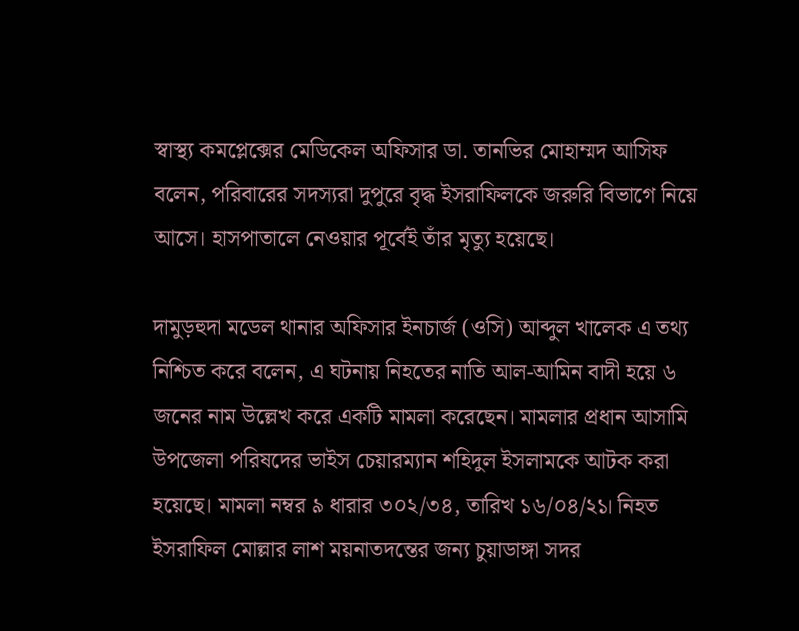স্বাস্থ্য কমপ্লেক্সের মেডিকেল অফিসার ডা. তানভির মোহাম্মদ আসিফ বলেন, পরিবারের সদস্যরা দুপুরে বৃদ্ধ ইসরাফিলকে জরুরি বিভাগে নিয়ে আসে। হাসপাতালে নেওয়ার পূর্বেই তাঁর মৃত্যু হয়েছে।

দামুড়হুদা মডেল থানার অফিসার ইনচার্জ (ওসি) আব্দুল খালেক এ তথ্য নিশ্চিত করে বলেন, এ ঘটনায় নিহতের নাতি আল-আমিন বাদী হয়ে ৬ জনের নাম উল্লেখ করে একটি মামলা করেছেন। মামলার প্রধান আসামি উপজেলা পরিষদের ভাইস চেয়ারম্যান শহিদুল ইসলামকে আটক করা হয়েছে। মামলা নম্বর ৯ ধারার ৩০২/৩৪, তারিখ ১৬/০৪/২১। নিহত ইসরাফিল মোল্লার লাশ ময়নাতদন্তের জন্য চুয়াডাঙ্গা সদর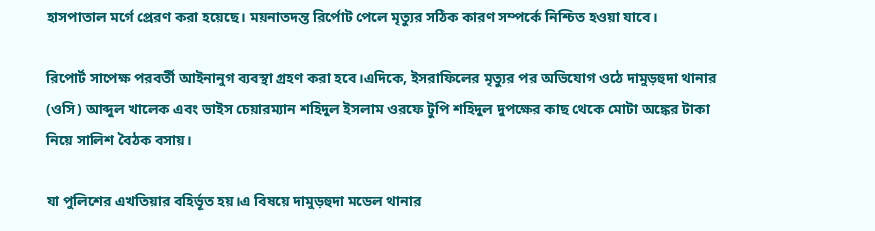হাসপাতাল মর্গে প্রেরণ করা হয়েছে। ময়নাতদন্ত রির্পোট পেলে মৃত্যুর সঠিক কারণ সম্পর্কে নিশ্চিত হওয়া যাবে।

রিপোর্ট সাপেক্ষ পরবর্তী আইনানুগ ব্যবস্থা গ্রহণ করা হবে।এদিকে, ইসরাফিলের মৃত্যুর পর অভিযোগ ওঠে দামুড়হুদা থানার (ওসি) আব্দুল খালেক এবং ভাইস চেয়ারম্যান শহিদুল ইসলাম ওরফে টুপি শহিদুল দুপক্ষের কাছ থেকে মোটা অঙ্কের টাকা নিয়ে সালিশ বৈঠক বসায়।

যা পুলিশের এখতিয়ার বহির্ভূত হয়।এ বিষয়ে দামুড়হুদা মডেল থানার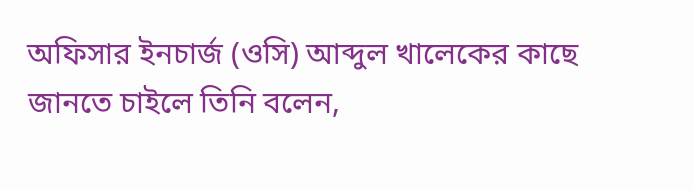অফিসার ইনচার্জ (ওসি) আব্দুল খালেকের কাছে জানতে চাইলে তিনি বলেন,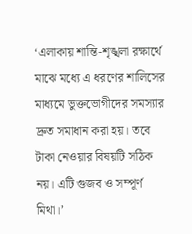‘এলাকায় শান্তি-শৃঙ্খলা রক্ষার্থে মাঝে মধ্যে এ ধরণের শালিসের মাধ্যমে ভুক্তভোগীদের সমস্যার দ্রুত সমাধান করা হয়। তবে টাকা নেওয়ার বিষয়টি সঠিক নয়। এটি গুজব ও সম্পূর্ণ মিথা।’